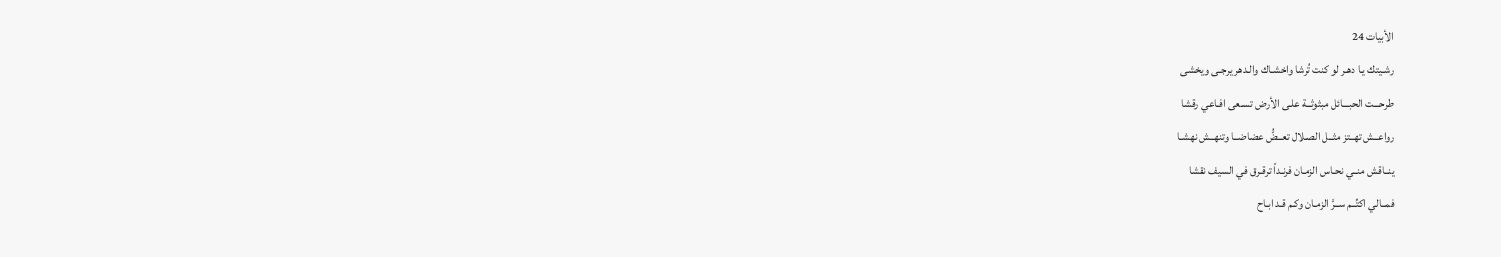الأبيات 24
رشـيتك يـا دهـر لو كنت تُرشا واخشـاك والـدهر يرجـى ويخشى
طرحـــت الحبـــائل مبثوثــة علـى الأرض تسـعى افـاعي رقشا
رواعــش تهــتز مثــل الصـلال تعــضُّ عضاضــا وتنهــش نهشـا
ينــاقش منــي نحـاس الزمـان فرنـداً ترقـرق في السيف نقشا
فمــالي اكتِّــم ســرَّ الزمـان وكـم قـد ابـاح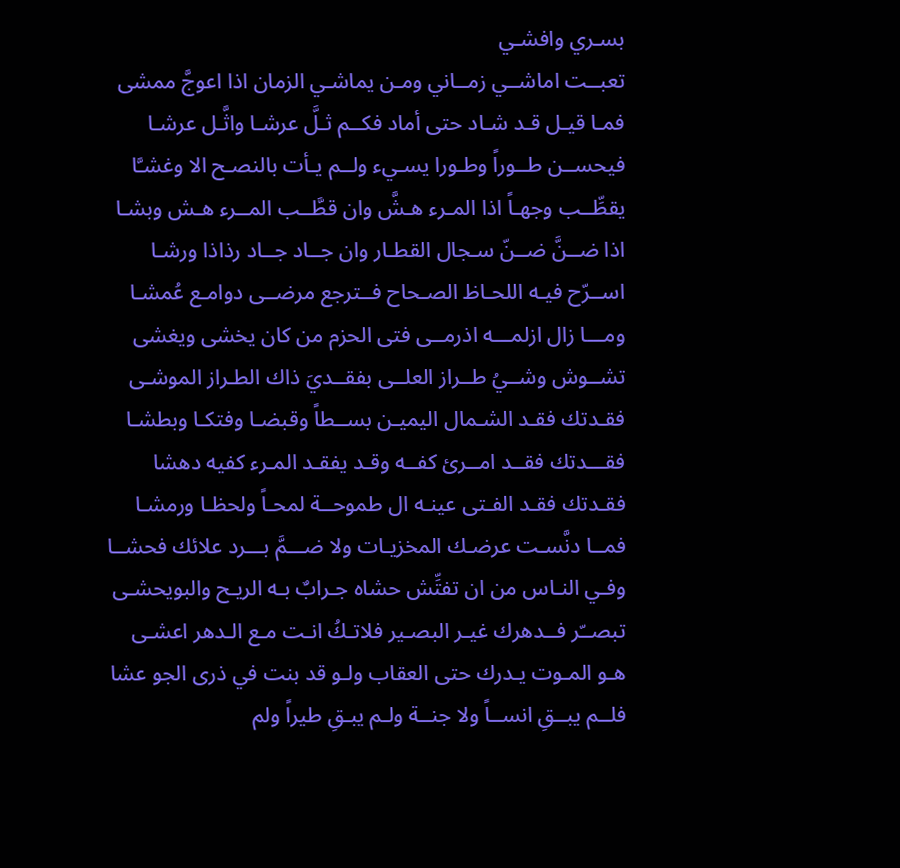بسـري وافشـي
تعبــت اماشــي زمــاني ومـن يماشـي الزمان اذا اعوجَّ ممشى
فمـا قيـل قـد شـاد حتى أماد فكــم ثـلَّ عرشـا واثَّـل عرشـا
فيحســن طــوراً وطـورا يسـيء ولــم يـأت بالنصـح الا وغشـَّا
يقطِّــب وجهـاً اذا المـرء هـشَّ وان قطَّــب المــرء هـش وبشـا
اذا ضــنَّ ضــنّ سـجال القطـار وان جــاد جــاد رذاذا ورشـا
اســرّح فيـه اللحـاظ الصـحاح فــترجع مرضــى دوامـع عُمشـا
ومـــا زال ازلمـــه اذرمــى فتى الحزم من كان يخشى ويغشى
تشــوش وشــيُ طــراز العلــى بفقــديَ ذاك الطـراز الموشـى
فقـدتك فقـد الشـمال اليميـن بســطاً وقبضـا وفتكـا وبطشـا
فقـــدتك فقــد امــرئ كفــه وقـد يفقـد المـرء كفيه دهشا
فقـدتك فقـد الفـتى عينـه ال طموحــة لمحـاً ولحظـا ورمشـا
فمــا دنَّسـت عرضـك المخزيـات ولا ضـــمَّ بـــرد علائك فحشــا
وفـي النـاس من ان تفتِّش حشاه جـرابٌ بـه الريـح والبويحشـى
تبصــّر فــدهرك غيـر البصـير فلاتـكُ انـت مـع الـدهر اعشـى
هـو المـوت يـدرك حتى العقاب ولـو قد بنت في ذرى الجو عشا
فلــم يبــقِ انســاً ولا جنــة ولـم يبـقِ طيراً ولم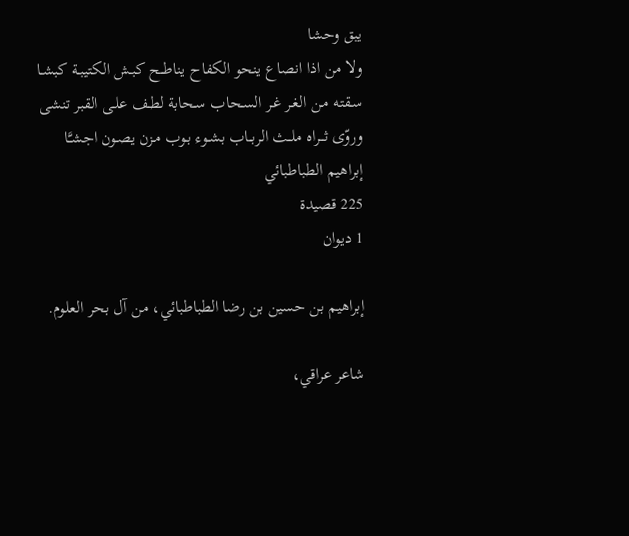يبق وحشا
ولا من اذا انصاع ينحو الكفاح يناطــح كبـش الكتيبـة كبشـا
سـقته مـن الغـر غـر السـحاب سـحابة لطـف علـى القبر تنشى
وروّى ثـــراه ملــث الربــاب بشـوء بـوب مـزن يصـون اجشـَّا
إبراهيم الطباطبائي
225 قصيدة
1 ديوان

إبراهيم بن حسين بن رضا الطباطبائي، من آل بحر العلوم.

شاعر عراقي،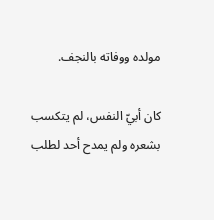مولده ووفاته بالنجف.

كان أبيّ النفس، لم يتكسب بشعره ولم يمدح أحد لطلب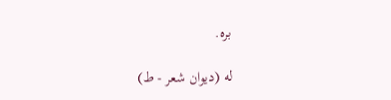بره.

له (ديوان شعر - ط)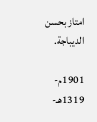امتاز بحسن الديباجة.

1901م-
1319هـ-